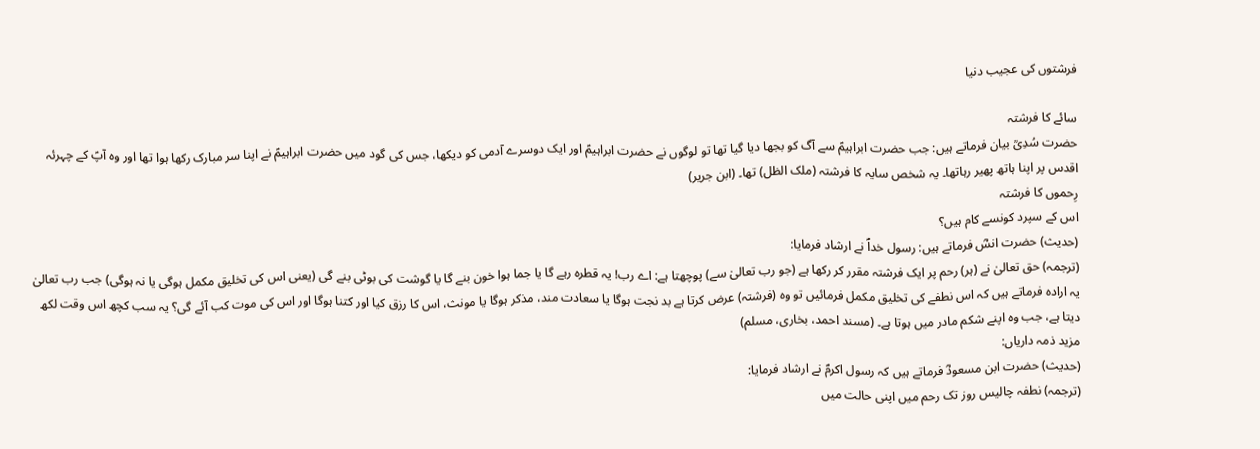فرشتوں کی عجیب دنیا

سائے کا فرشتہ
حضرت سُدِیؒ بیان فرماتے ہیں: جب حضرت ابراہیمؑ سے آگ کو بجھا دیا گیا تھا تو لوگوں نے حضرت ابراہیمؑ اور ایک دوسرے آدمی کو دیکھا، جس کی گود میں حضرت ابراہیمؑ نے اپنا سر مبارک رکھا ہوا تھا اور وہ آپؑ کے چہرئہ اقدس پر اپنا ہاتھ پھیر رہاتھا۔ یہ شخص سایہ کا فرشتہ (ملک الظل) تھا۔ (ابن جریر)
رِحموں کا فرشتہ
اس کے سپرد کونسے کام ہیں؟
(حدیث) حضرت انسؓ فرماتے ہیں: رسول خداؐ نے ارشاد فرمایا:
(ترجمہ) حق تعالیٰ نے (ہر) رحم پر ایک فرشتہ مقرر کر رکھا ہے (جو رب تعالیٰ سے) پوچھتا ہے: اے رب! یہ قطرہ رہے گا یا جما ہوا خون بنے گا یا گوشت کی بوٹی بنے گی (یعنی اس کی تخلیق مکمل ہوگی یا نہ ہوگی) جب رب تعالیٰ یہ ارادہ فرماتے ہیں کہ اس نطفے کی تخلیق مکمل فرمائیں تو وہ (فرشتہ) عرض کرتا ہے بد نجت ہوگا یا سعادت مند، مذکر ہوگا یا مونث، اس کا رزق کیا اور کتنا ہوگا اور اس کی موت کب آئے گی؟ یہ سب کچھ اس وقت لکھ دیتا ہے، جب وہ اپنے شکم مادر میں ہوتا ہے۔ (مسند احمد، بخاری، مسلم)
مزید ذمہ داریاں:
(حدیث) حضرت ابن مسعودؓ فرماتے ہیں کہ رسول اکرمؐ نے ارشاد فرمایا:
(ترجمہ) نطفہ چالیس روز تک رحم میں اپنی حالت میں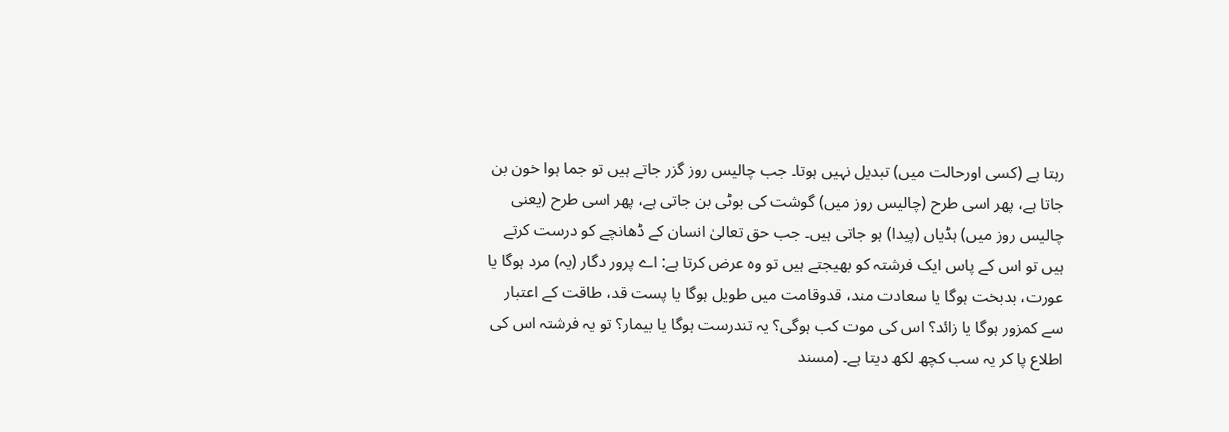رہتا ہے (کسی اورحالت میں) تبدیل نہیں ہوتا۔ جب چالیس روز گزر جاتے ہیں تو جما ہوا خون بن جاتا ہے، پھر اسی طرح (چالیس روز میں) گوشت کی بوٹی بن جاتی ہے، پھر اسی طرح (یعنی چالیس روز میں) ہڈیاں (پیدا) ہو جاتی ہیں۔ جب حق تعالیٰ انسان کے ڈھانچے کو درست کرتے ہیں تو اس کے پاس ایک فرشتہ کو بھیجتے ہیں تو وہ عرض کرتا ہے: اے پرور دگار (یہ) مرد ہوگا یا عورت، بدبخت ہوگا یا سعادت مند، قدوقامت میں طویل ہوگا یا پست قد، طاقت کے اعتبار سے کمزور ہوگا یا زائد؟ اس کی موت کب ہوگی؟ یہ تندرست ہوگا یا بیمار؟ تو یہ فرشتہ اس کی اطلاع پا کر یہ سب کچھ لکھ دیتا ہے۔ (مسند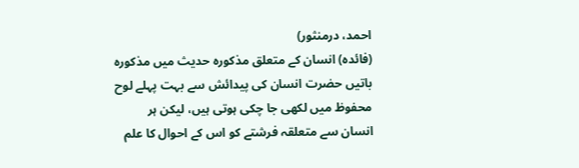احمد، درمنثور)
(فائدہ) انسان کے متعلق مذکورہ حدیث میں مذکورہ باتیں حضرت انسان کی پیدائش سے بہت پہلے لوح محفوظ میں لکھی جا چکی ہوتی ہیں، لیکن ہر انسان سے متعلقہ فرشتے کو اس کے احوال کا علم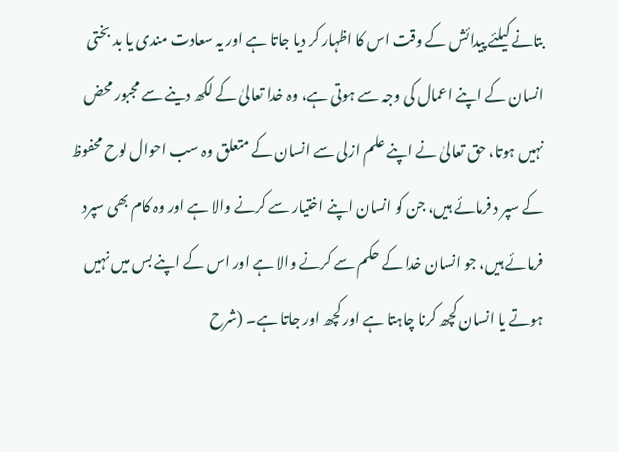بتانے کیلئے پیدائش کے وقت اس کا اظہار کر دیا جاتا ہے اور یہ سعادت مندی یا بد بختی انسان کے اپنے اعمال کی وجہ سے ہوتی ہے، وہ خدا تعالیٰ کے لکھ دینے سے مجبور محض نہیں ہوتا، حق تعالیٰ نے اپنے علم ازلی سے انسان کے متعلق وہ سب احوال لوح محفوظ کے سپر د فرمائے ہیں، جن کو انسان اپنے اختیار سے کرنے والا ہے اور وہ کام بھی سپرد فرمائے ہیں، جو انسان خدا کے حکم سے کرنے والا ہے اور اس کے اپنے بس میں نہیں ہوتے یا انسان کچھ کرنا چاہتا ہے اور کچھ اور جاتا ہے۔ (شرح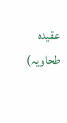عقیدہ طحاویہ)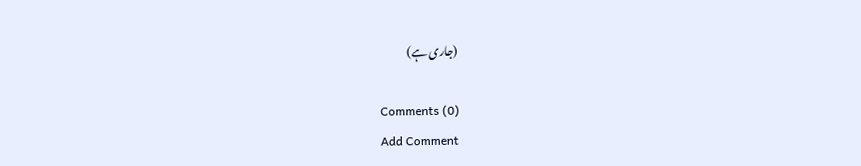(جاری ہے)

Comments (0)
Add Comment